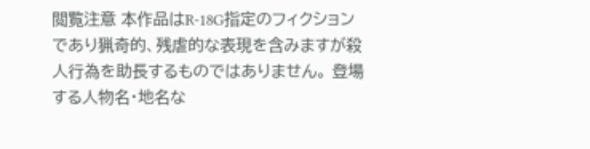閲覧注意 本作品はR-18G指定のフィクションであり猟奇的、残虐的な表現を含みますが殺人行為を助長するものではありません。 登場する人物名・地名な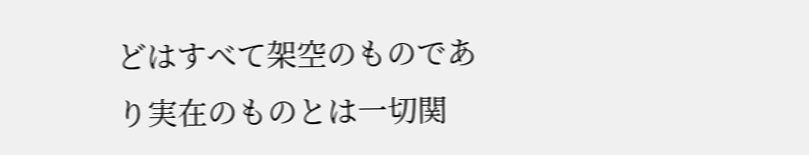どはすべて架空のものであり実在のものとは一切関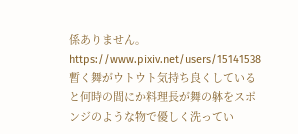係ありません。 https://www.pixiv.net/users/15141538 暫く舞がウトウト気持ち良くしていると何時の間にか料理長が舞の躰をスポンジのような物で優しく洗ってい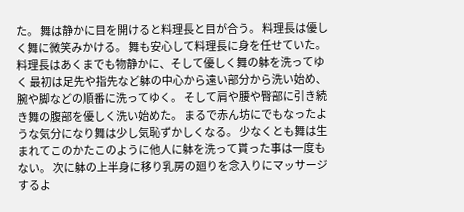た。 舞は静かに目を開けると料理長と目が合う。 料理長は優しく舞に微笑みかける。 舞も安心して料理長に身を任せていた。 料理長はあくまでも物静かに、そして優しく舞の躰を洗ってゆく 最初は足先や指先など躰の中心から遠い部分から洗い始め、腕や脚などの順番に洗ってゆく。 そして肩や腰や臀部に引き続き舞の腹部を優しく洗い始めた。 まるで赤ん坊にでもなったような気分になり舞は少し気恥ずかしくなる。 少なくとも舞は生まれてこのかたこのように他人に躰を洗って貰った事は一度もない。 次に躰の上半身に移り乳房の廻りを念入りにマッサージするよ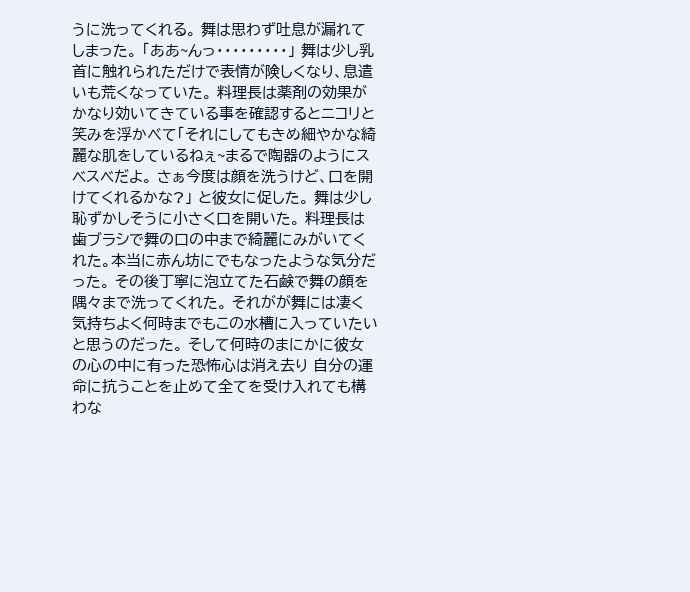うに洗ってくれる。 舞は思わず吐息が漏れてしまった。 「ああ~んっ・・・・・・・・・」 舞は少し乳首に触れられただけで表情が険しくなり、息遣いも荒くなっていた。 料理長は薬剤の効果がかなり効いてきている事を確認するとニコリと笑みを浮かべて「それにしてもきめ細やかな綺麗な肌をしているねぇ~まるで陶器のようにスベスベだよ。 さぁ今度は顔を洗うけど、口を開けてくれるかな?」 と彼女に促した。 舞は少し恥ずかしそうに小さく口を開いた。 料理長は歯ブラシで舞の口の中まで綺麗にみがいてくれた。本当に赤ん坊にでもなったような気分だった。 その後丁寧に泡立てた石鹸で舞の顔を隅々まで洗ってくれた。 それがが舞には凄く気持ちよく何時までもこの水槽に入っていたいと思うのだった。 そして何時のまにかに彼女の心の中に有った恐怖心は消え去り 自分の運命に抗うことを止めて全てを受け入れても構わな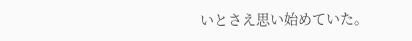いとさえ思い始めていた。